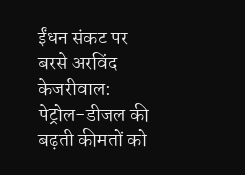ईंधन संकट पर बरसे अरविंद केजरीवाल: पेट्रोल-डीजल की बढ़ती कीमतों को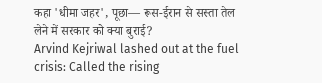कहा 'धीमा जहर', पूछा— रूस-ईरान से सस्ता तेल लेने में सरकार को क्या बुराई?
Arvind Kejriwal lashed out at the fuel crisis: Called the rising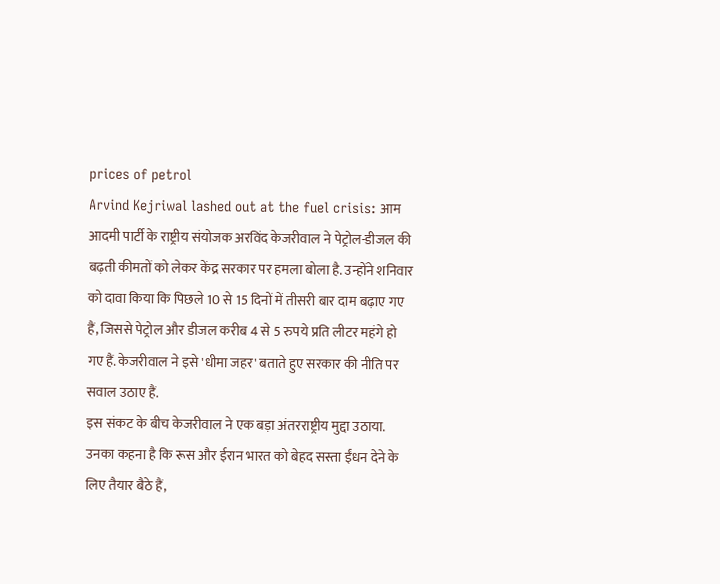prices of petrol
Arvind Kejriwal lashed out at the fuel crisis: आम आदमी पार्टी के राष्ट्रीय संयोजक अरविंद केजरीवाल ने पेट्रोल-डीजल की बढ़ती कीमतों को लेकर केंद्र सरकार पर हमला बोला है. उन्होंने शनिवार को दावा किया कि पिछले 10 से 15 दिनों में तीसरी बार दाम बढ़ाए गए हैं, जिससे पेट्रोल और डीजल करीब 4 से 5 रुपये प्रति लीटर महंगे हो गए हैं. केजरीवाल ने इसे 'धीमा जहर' बताते हुए सरकार की नीति पर सवाल उठाए हैं.
इस संकट के बीच केजरीवाल ने एक बड़ा अंतरराष्ट्रीय मुद्दा उठाया. उनका कहना है कि रूस और ईरान भारत को बेहद सस्ता ईंधन देने के लिए तैयार बैठे हैं,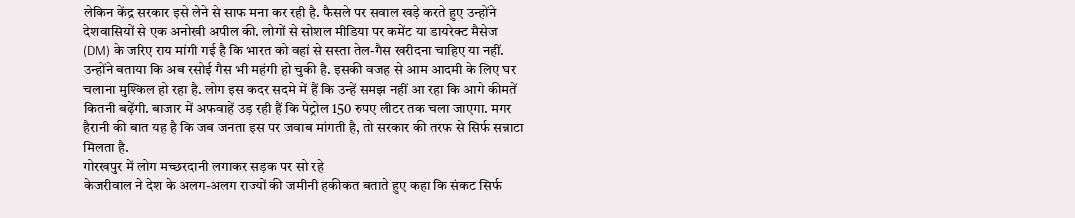लेकिन केंद्र सरकार इसे लेने से साफ मना कर रही है. फैसले पर सवाल खड़े करते हुए उन्होंने देशवासियों से एक अनोखी अपील की. लोगों से सोशल मीडिया पर कमेंट या डायरेक्ट मैसेज (DM) के जरिए राय मांगी गई है कि भारत को वहां से सस्ता तेल-गैस खरीदना चाहिए या नहीं.
उन्होंने बताया कि अब रसोई गैस भी महंगी हो चुकी है. इसकी वजह से आम आदमी के लिए घर चलाना मुश्किल हो रहा है. लोग इस कदर सदमे में हैं कि उन्हें समझ नहीं आ रहा कि आगे कीमतें कितनी बढ़ेंगी. बाजार में अफवाहें उड़ रही हैं कि पेट्रोल 150 रुपए लीटर तक चला जाएगा. मगर हैरानी की बात यह है कि जब जनता इस पर जवाब मांगती है, तो सरकार की तरफ से सिर्फ सन्नाटा मिलता है.
गोरखपुर में लोग मच्छरदानी लगाकर सड़क पर सो रहे
केजरीवाल ने देश के अलग-अलग राज्यों की जमीनी हकीकत बताते हुए कहा कि संकट सिर्फ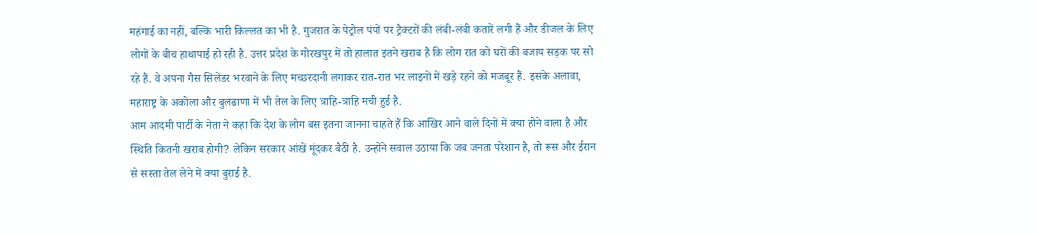महंगाई का नहीं, बल्कि भारी किल्लत का भी है. गुजरात के पेट्रोल पंपों पर ट्रैक्टरों की लंबी-लंबी कतारें लगी हैं और डीजल के लिए लोगों के बीच हाथापाई हो रही है. उत्तर प्रदेश के गोरखपुर में तो हालात इतने खराब हैं कि लोग रात को घरों की बजाय सड़क पर सो रहे हैं. वे अपना गैस सिलेंडर भरवाने के लिए मच्छरदानी लगाकर रात-रात भर लाइनों में खड़े रहने को मजबूर हैं. इसके अलावा, महाराष्ट्र के अकोला और बुलढाणा में भी तेल के लिए त्राहि-त्राहि मची हुई है.
आम आदमी पार्टी के नेता ने कहा कि देश के लोग बस इतना जानना चाहते हैं कि आखिर आने वाले दिनों में क्या होने वाला है और स्थिति कितनी खराब होगी? लेकिन सरकार आंखें मूंदकर बैठी है. उन्होंने सवाल उठाया कि जब जनता परेशान है, तो रूस और ईरान से सस्ता तेल लेने में क्या बुराई है.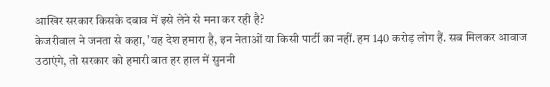आखिर सरकार किसके दबाव में इसे लेने से मना कर रही है?
केजरीवाल ने जनता से कहा, 'यह देश हमारा है, इन नेताओं या किसी पार्टी का नहीं. हम 140 करोड़ लोग हैं. सब मिलकर आवाज उठाएंगे, तो सरकार को हमारी बात हर हाल में सुननी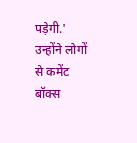पड़ेगी.' उन्होंने लोगों से कमेंट बॉक्स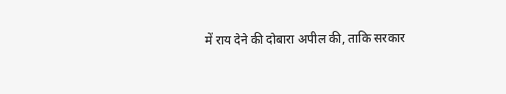में राय देने की दोबारा अपील की, ताकि सरकार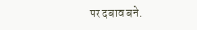पर दबाव बने.